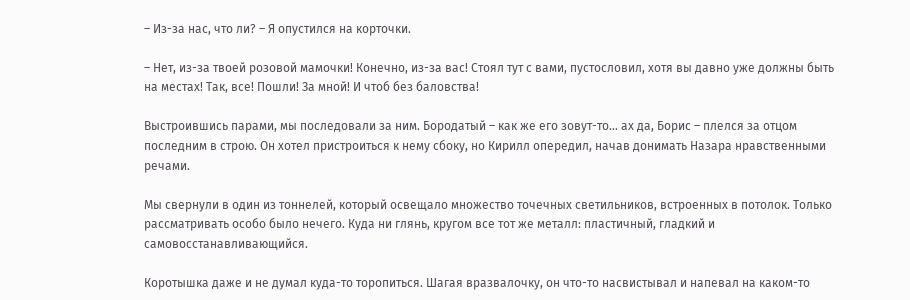– Из-за нас, что ли? – Я опустился на корточки.

– Нет, из-за твоей розовой мамочки! Конечно, из-за вас! Стоял тут с вами, пустословил, хотя вы давно уже должны быть на местах! Так, все! Пошли! За мной! И чтоб без баловства!

Выстроившись парами, мы последовали за ним. Бородатый – как же его зовут-то… ах да, Борис – плелся за отцом последним в строю. Он хотел пристроиться к нему сбоку, но Кирилл опередил, начав донимать Назара нравственными речами.

Мы свернули в один из тоннелей, который освещало множество точечных светильников, встроенных в потолок. Только рассматривать особо было нечего. Куда ни глянь, кругом все тот же металл: пластичный, гладкий и самовосстанавливающийся.

Коротышка даже и не думал куда-то торопиться. Шагая вразвалочку, он что-то насвистывал и напевал на каком-то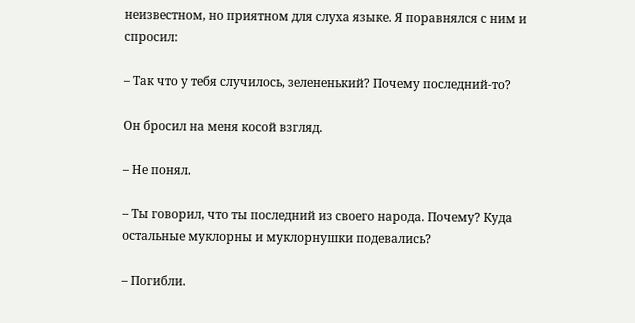неизвестном, но приятном для слуха языке. Я поравнялся с ним и спросил:

– Так что у тебя случилось, зелененький? Почему последний-то?

Он бросил на меня косой взгляд.

– Не понял.

– Ты говорил, что ты последний из своего народа. Почему? Куда остальные муклорны и муклорнушки подевались?

– Погибли.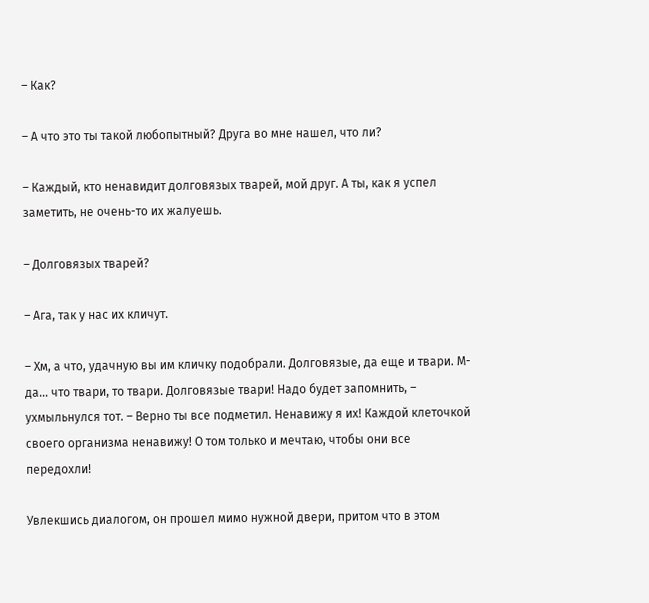– Как?

– А что это ты такой любопытный? Друга во мне нашел, что ли?

– Каждый, кто ненавидит долговязых тварей, мой друг. А ты, как я успел заметить, не очень-то их жалуешь.

– Долговязых тварей?

– Ага, так у нас их кличут.

– Хм, а что, удачную вы им кличку подобрали. Долговязые, да еще и твари. М-да… что твари, то твари. Долговязые твари! Надо будет запомнить, – ухмыльнулся тот. – Верно ты все подметил. Ненавижу я их! Каждой клеточкой своего организма ненавижу! О том только и мечтаю, чтобы они все передохли!

Увлекшись диалогом, он прошел мимо нужной двери, притом что в этом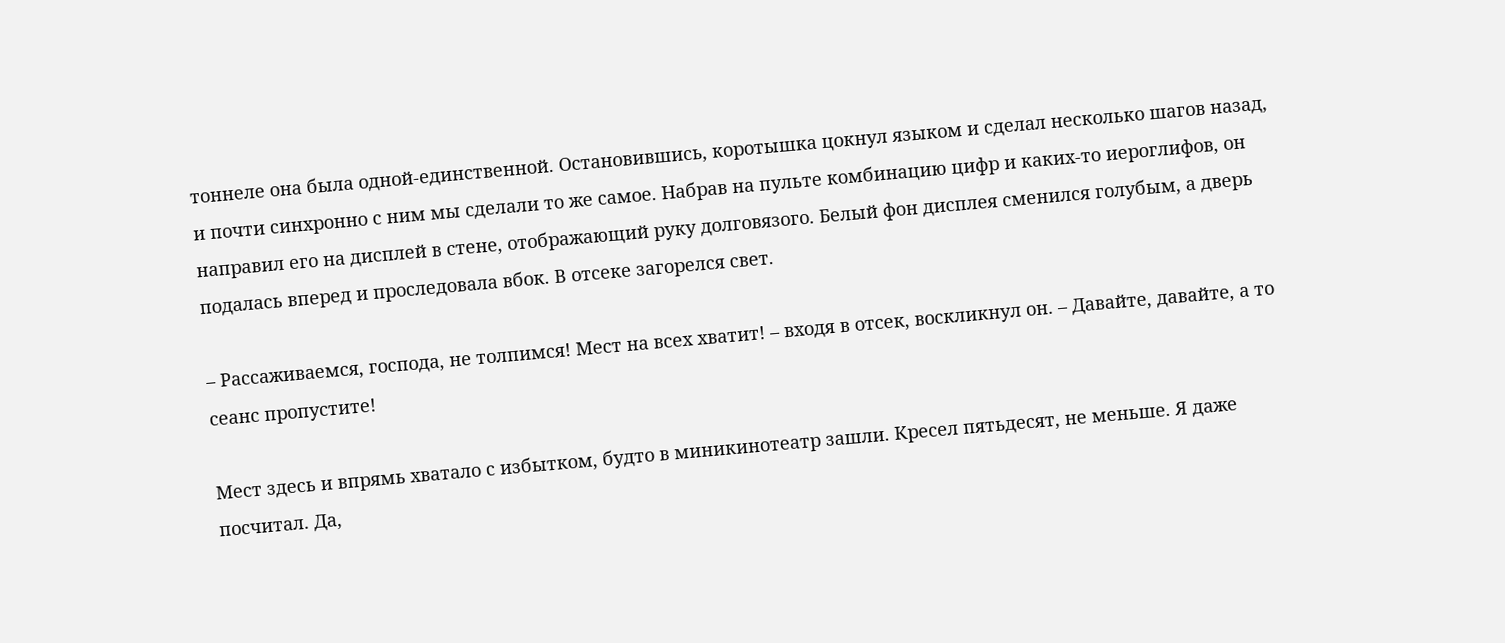тоннеле она была одной-единственной. Остановившись, коротышка цокнул языком и сделал несколько шагов назад, и почти синхронно с ним мы сделали то же самое. Набрав на пульте комбинацию цифр и каких-то иероглифов, он направил его на дисплей в стене, отображающий руку долговязого. Белый фон дисплея сменился голубым, а дверь подалась вперед и проследовала вбок. В отсеке загорелся свет.

– Рассаживаемся, господа, не толпимся! Мест на всех хватит! – входя в отсек, воскликнул он. – Давайте, давайте, а то сеанс пропустите!

Мест здесь и впрямь хватало с избытком, будто в миникинотеатр зашли. Кресел пятьдесят, не меньше. Я даже посчитал. Да,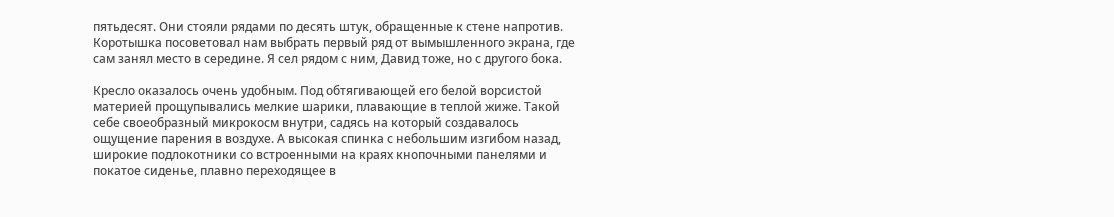пятьдесят. Они стояли рядами по десять штук, обращенные к стене напротив. Коротышка посоветовал нам выбрать первый ряд от вымышленного экрана, где сам занял место в середине. Я сел рядом с ним, Давид тоже, но с другого бока.

Кресло оказалось очень удобным. Под обтягивающей его белой ворсистой материей прощупывались мелкие шарики, плавающие в теплой жиже. Такой себе своеобразный микрокосм внутри, садясь на который создавалось ощущение парения в воздухе. А высокая спинка с небольшим изгибом назад, широкие подлокотники со встроенными на краях кнопочными панелями и покатое сиденье, плавно переходящее в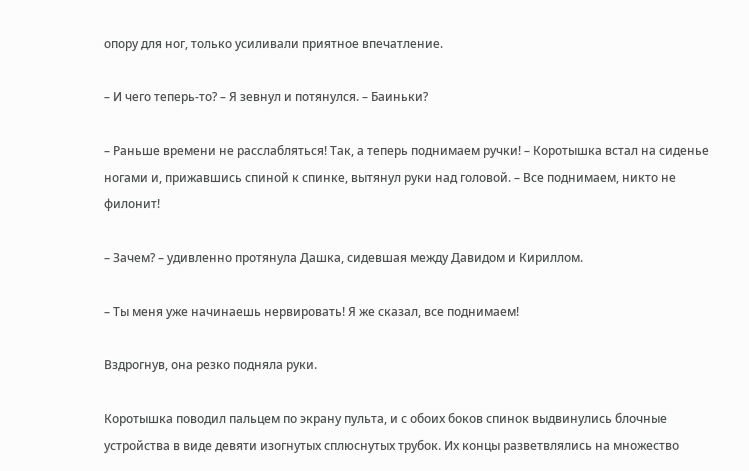опору для ног, только усиливали приятное впечатление.

– И чего теперь-то? – Я зевнул и потянулся. – Баиньки?

– Раньше времени не расслабляться! Так, а теперь поднимаем ручки! – Коротышка встал на сиденье ногами и, прижавшись спиной к спинке, вытянул руки над головой. – Все поднимаем, никто не филонит!

– Зачем? – удивленно протянула Дашка, сидевшая между Давидом и Кириллом.

– Ты меня уже начинаешь нервировать! Я же сказал, все поднимаем!

Вздрогнув, она резко подняла руки.

Коротышка поводил пальцем по экрану пульта, и с обоих боков спинок выдвинулись блочные устройства в виде девяти изогнутых сплюснутых трубок. Их концы разветвлялись на множество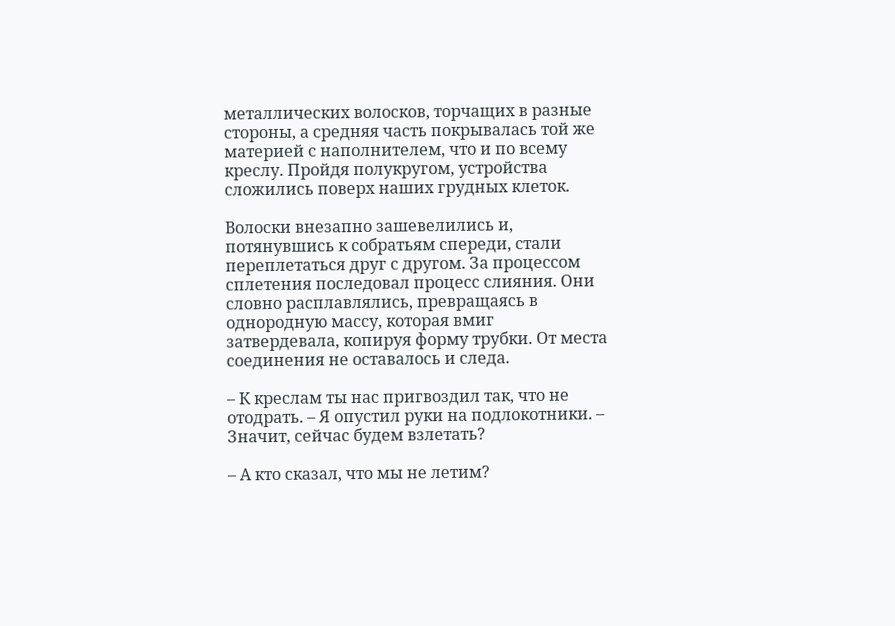металлических волосков, торчащих в разные стороны, а средняя часть покрывалась той же материей с наполнителем, что и по всему креслу. Пройдя полукругом, устройства сложились поверх наших грудных клеток.

Волоски внезапно зашевелились и, потянувшись к собратьям спереди, стали переплетаться друг с другом. За процессом сплетения последовал процесс слияния. Они словно расплавлялись, превращаясь в однородную массу, которая вмиг затвердевала, копируя форму трубки. От места соединения не оставалось и следа.

– К креслам ты нас пригвоздил так, что не отодрать. – Я опустил руки на подлокотники. – Значит, сейчас будем взлетать?

– А кто сказал, что мы не летим?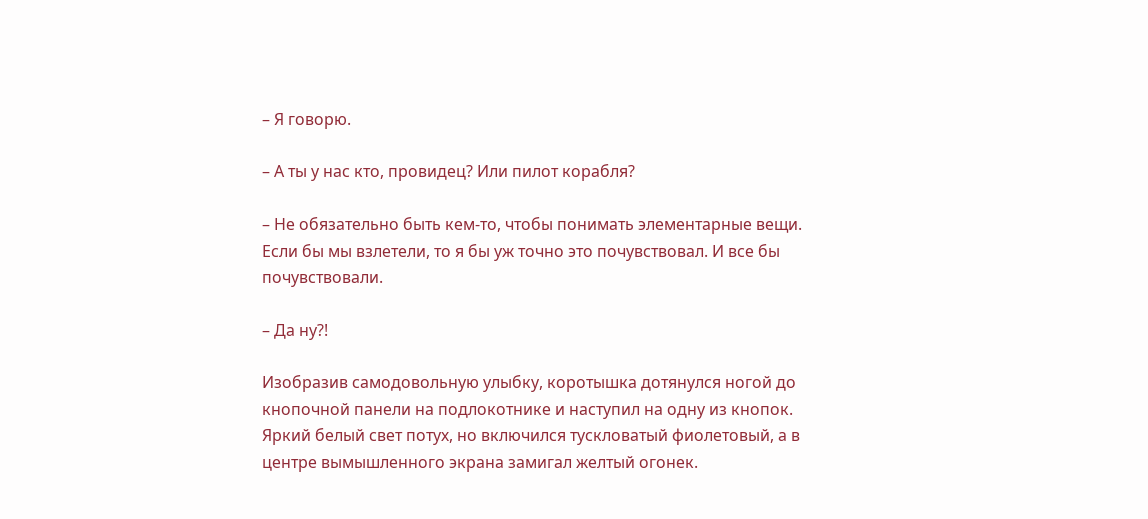– Я говорю.

– А ты у нас кто, провидец? Или пилот корабля?

– Не обязательно быть кем-то, чтобы понимать элементарные вещи. Если бы мы взлетели, то я бы уж точно это почувствовал. И все бы почувствовали.

– Да ну?!

Изобразив самодовольную улыбку, коротышка дотянулся ногой до кнопочной панели на подлокотнике и наступил на одну из кнопок. Яркий белый свет потух, но включился тускловатый фиолетовый, а в центре вымышленного экрана замигал желтый огонек.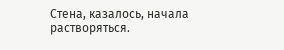Стена, казалось, начала растворяться.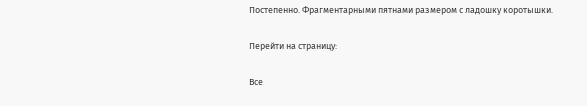Постепенно. Фрагментарными пятнами размером с ладошку коротышки.

Перейти на страницу:

Все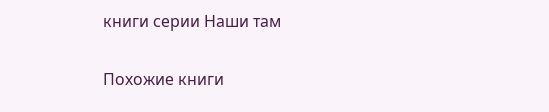книги серии Наши там

Похожие книги